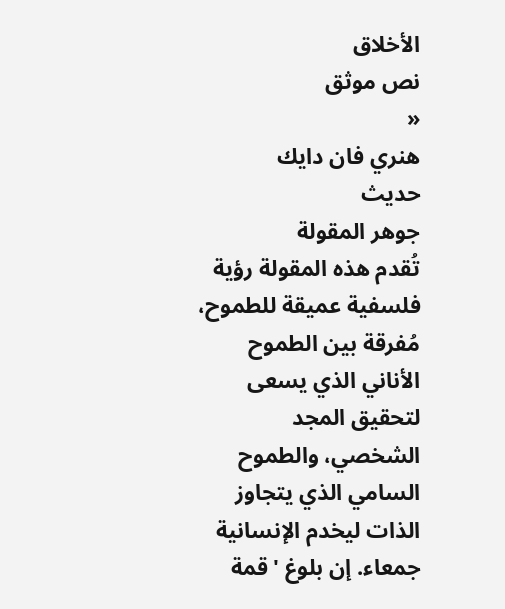الأخلاق
نص موثق
«
هنري فان دايك
حديث
جوهر المقولة
تُقدم هذه المقولة رؤية فلسفية عميقة للطموح، مُفرقة بين الطموح الأناني الذي يسعى لتحقيق المجد الشخصي، والطموح السامي الذي يتجاوز الذات ليخدم الإنسانية جمعاء. إن بلوغ 'قمة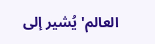العالم' يُشير إلى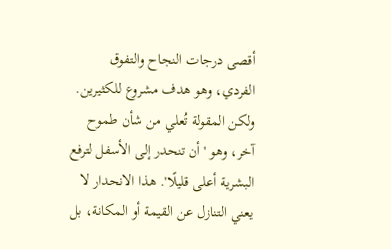أقصى درجات النجاح والتفوق الفردي، وهو هدف مشروع للكثيرين.
ولكن المقولة تُعلي من شأن طموح آخر، وهو 'أن تنحدر إلى الأسفل لترفع البشرية أعلى قليلًا'. هذا الانحدار لا يعني التنازل عن القيمة أو المكانة، بل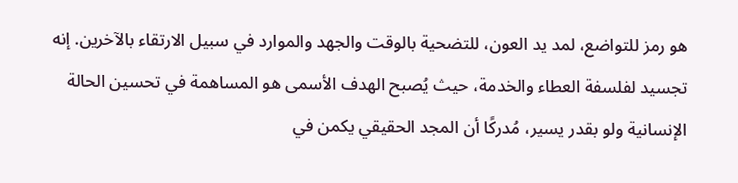هو رمز للتواضع، لمد يد العون، للتضحية بالوقت والجهد والموارد في سبيل الارتقاء بالآخرين. إنه تجسيد لفلسفة العطاء والخدمة، حيث يُصبح الهدف الأسمى هو المساهمة في تحسين الحالة الإنسانية ولو بقدر يسير، مُدركًا أن المجد الحقيقي يكمن في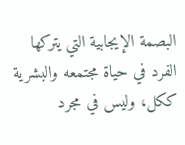البصمة الإيجابية التي يتركها الفرد في حياة مجتمعه والبشرية ككل، وليس في مجرد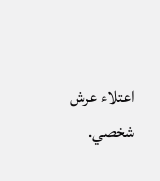اعتلاء عرش شخصي.